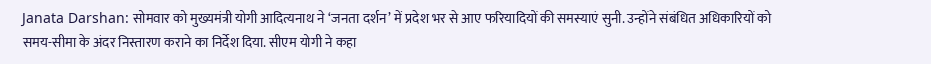Janata Darshan: सोमवार को मुख्यमंत्री योगी आदित्यनाथ ने ‘जनता दर्शन’ में प्रदेश भर से आए फरियादियों की समस्याएं सुनी. उन्होंने संबंधित अधिकारियों को समय-सीमा के अंदर निस्तारण कराने का निर्देश दिया. सीएम योगी ने कहा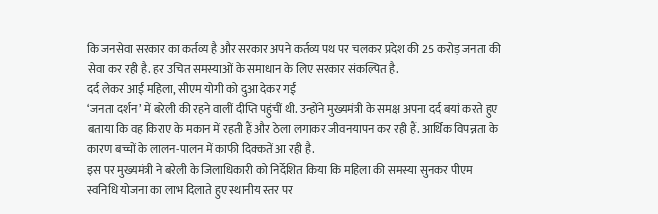कि जनसेवा सरकार का कर्तव्य है और सरकार अपने कर्तव्य पथ पर चलकर प्रदेश की 25 करोड़ जनता की सेवा कर रही है. हर उचित समस्याओं के समाधान के लिए सरकार संकल्पित है.
दर्द लेकर आईं महिला, सीएम योगी को दुआ देकर गईं
‘जनता दर्शन’ में बरेली की रहने वालीं दीप्ति पहुंचीं थी. उन्होंने मुख्यमंत्री के समक्ष अपना दर्द बयां करते हुए बताया कि वह किराए के मकान में रहती हैं और ठेला लगाकर जीवनयापन कर रही हैं. आर्थिक विपन्नता के कारण बच्चों के लालन-पालन में काफी दिक्कतें आ रही है.
इस पर मुख्यमंत्री ने बरेली के जिलाधिकारी को निर्देशित किया कि महिला की समस्या सुनकर पीएम स्वनिधि योजना का लाभ दिलाते हुए स्थानीय स्तर पर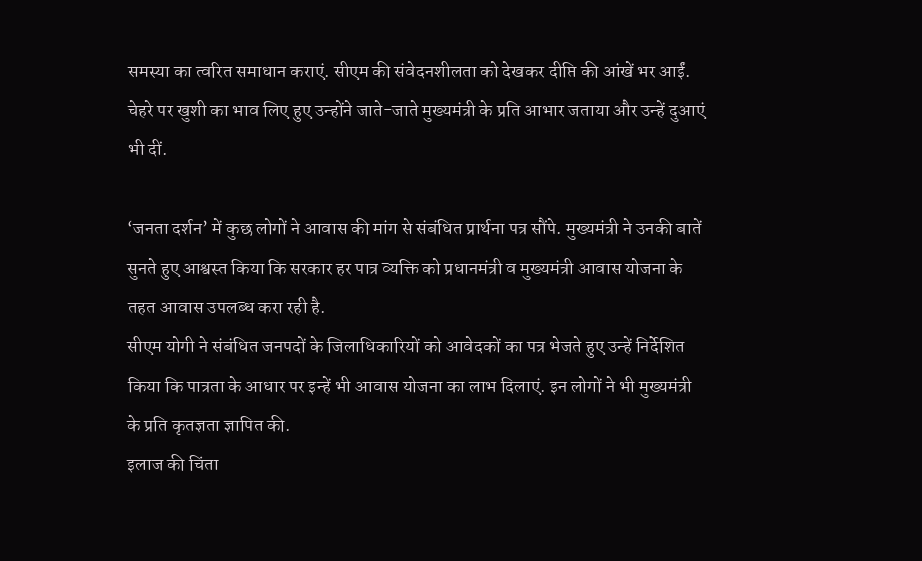समस्या का त्वरित समाधान कराएं. सीएम की संवेदनशीलता को देखकर दीप्ति की आंखें भर आईं. चेहरे पर खुशी का भाव लिए हुए उन्होंने जाते-जाते मुख्यमंत्री के प्रति आभार जताया और उन्हें दुआएं भी दीं.

‘जनता दर्शन’ में कुछ लोगों ने आवास की मांग से संबंधित प्रार्थना पत्र सौंपे. मुख्यमंत्री ने उनकी बातें सुनते हुए आश्वस्त किया कि सरकार हर पात्र व्यक्ति को प्रधानमंत्री व मुख्यमंत्री आवास योजना के तहत आवास उपलब्ध करा रही है.
सीएम योगी ने संबंधित जनपदों के जिलाधिकारियों को आवेदकों का पत्र भेजते हुए उन्हें निर्देशित किया कि पात्रता के आधार पर इन्हें भी आवास योजना का लाभ दिलाएं. इन लोगों ने भी मुख्यमंत्री के प्रति कृतज्ञता ज्ञापित की.
इलाज की चिंता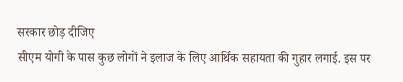सरकार छोड़ दीजिए
सीएम योगी के पास कुछ लोगों ने इलाज के लिए आर्थिक सहायता की गुहार लगाई. इस पर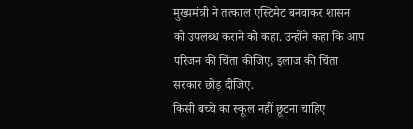मुख्यमंत्री ने तत्काल एस्टिमेट बनवाकर शासन को उपलब्ध कराने को कहा. उन्होंने कहा कि आप परिजन की चिंता कीजिए, इलाज की चिंता सरकार छोड़ दीजिए.
किसी बच्चे का स्कूल नहीं छूटना चाहिए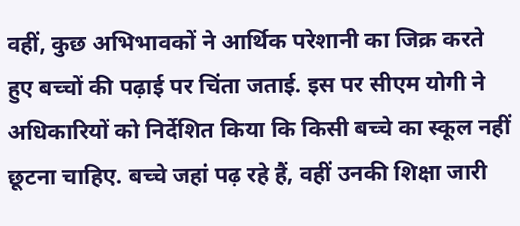वहीं, कुछ अभिभावकों ने आर्थिक परेशानी का जिक्र करते हुए बच्चों की पढ़ाई पर चिंता जताई. इस पर सीएम योगी ने अधिकारियों को निर्देशित किया कि किसी बच्चे का स्कूल नहीं छूटना चाहिए. बच्चे जहां पढ़ रहे हैं, वहीं उनकी शिक्षा जारी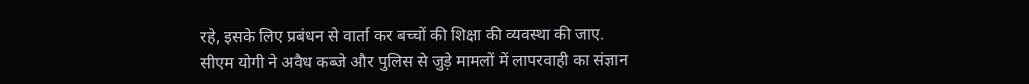रहे, इसके लिए प्रबंधन से वार्ता कर बच्चों की शिक्षा की व्यवस्था की जाए.
सीएम योगी ने अवैध कब्जे और पुलिस से जुड़े मामलों में लापरवाही का संज्ञान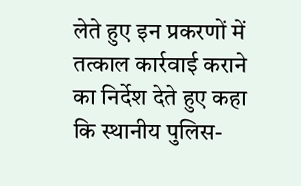लेते हुए इन प्रकरणों में तत्काल कार्रवाई कराने का निर्देश देते हुए कहा कि स्थानीय पुलिस-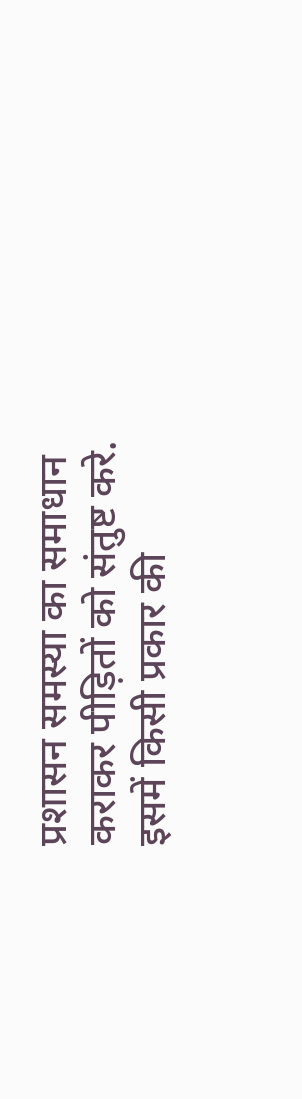प्रशासन समस्या का समाधान कराकर पीड़ितों को संतुष्ट करे. इसमें किसी प्रकार की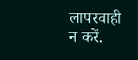लापरवाही न करें.